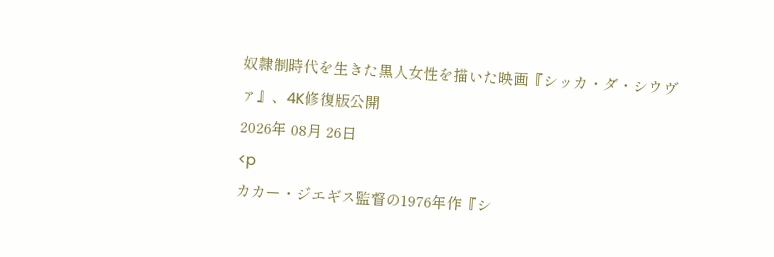奴隷制時代を生きた黒人女性を描いた映画『シッカ・ダ・シウヴァ』、4K修復版公開
2026年 08月 26日
<p
カカー・ジエギス監督の1976年作『シ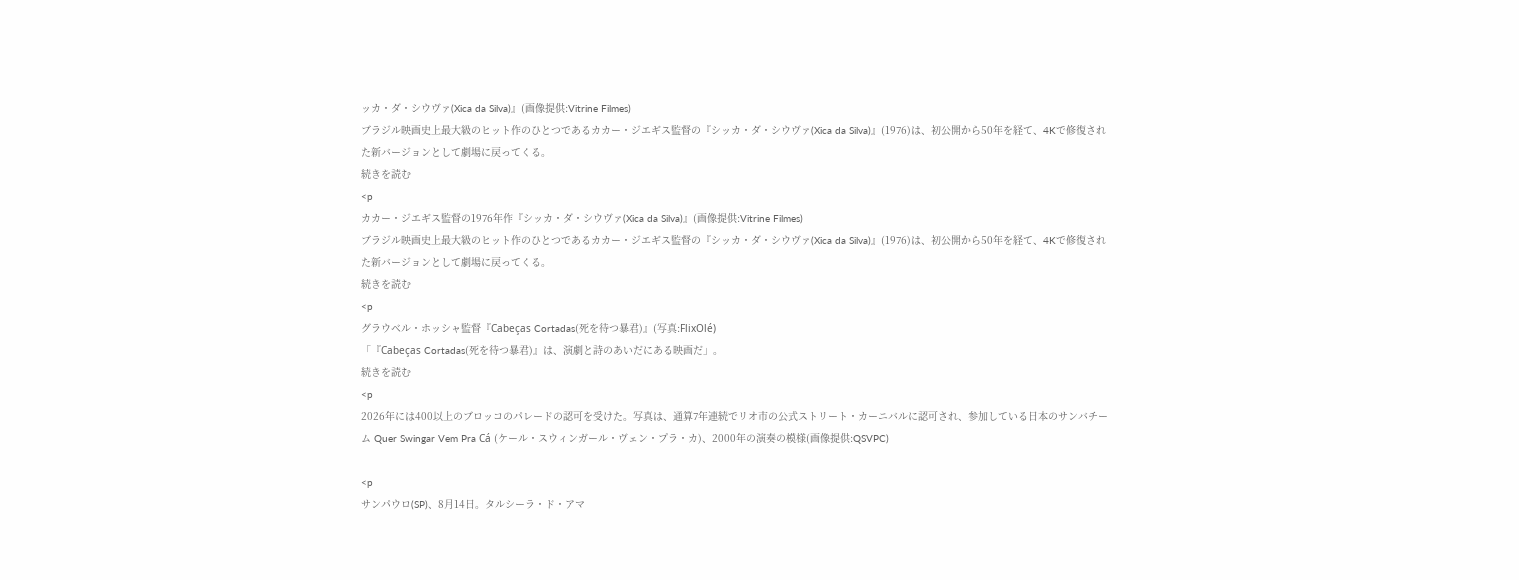ッカ・ダ・シウヴァ(Xica da Silva)』(画像提供:Vitrine Filmes)
ブラジル映画史上最大級のヒット作のひとつであるカカー・ジエギス監督の『シッカ・ダ・シウヴァ(Xica da Silva)』(1976)は、初公開から50年を経て、4Kで修復された新バージョンとして劇場に戻ってくる。
続きを読む
<p
カカー・ジエギス監督の1976年作『シッカ・ダ・シウヴァ(Xica da Silva)』(画像提供:Vitrine Filmes)
ブラジル映画史上最大級のヒット作のひとつであるカカー・ジエギス監督の『シッカ・ダ・シウヴァ(Xica da Silva)』(1976)は、初公開から50年を経て、4Kで修復された新バージョンとして劇場に戻ってくる。
続きを読む
<p
グラウベル・ホッシャ監督『Cabeças Cortadas(死を待つ暴君)』(写真:FlixOlé)
「『Cabeças Cortadas(死を待つ暴君)』は、演劇と詩のあいだにある映画だ」。
続きを読む
<p
2026年には400以上のブロッコのパレードの認可を受けた。写真は、通算7年連続でリオ市の公式ストリート・カーニバルに認可され、参加している日本のサンバチーム Quer Swingar Vem Pra Cá (ケール・スウィンガール・ヴェン・プラ・カ)、2000年の演奏の模様(画像提供:QSVPC)

<p
サンパウロ(SP)、8月14日。タルシーラ・ド・アマ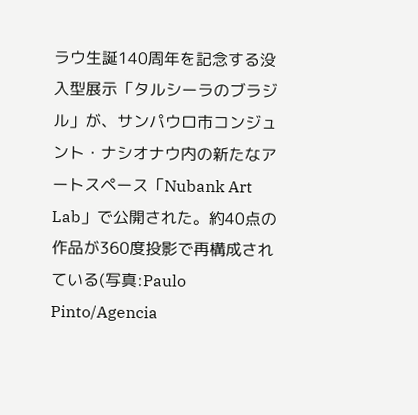ラウ生誕140周年を記念する没入型展示「タルシーラのブラジル」が、サンパウロ市コンジュント・ナシオナウ内の新たなアートスペース「Nubank Art Lab」で公開された。約40点の作品が360度投影で再構成されている(写真:Paulo Pinto/Agencia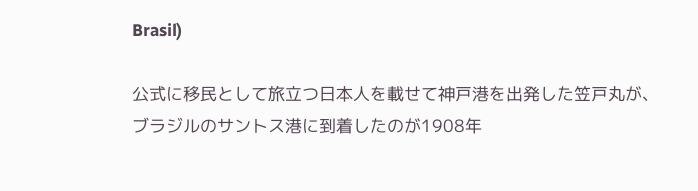Brasil)

公式に移民として旅立つ日本人を載せて神戸港を出発した笠戸丸が、ブラジルのサントス港に到着したのが1908年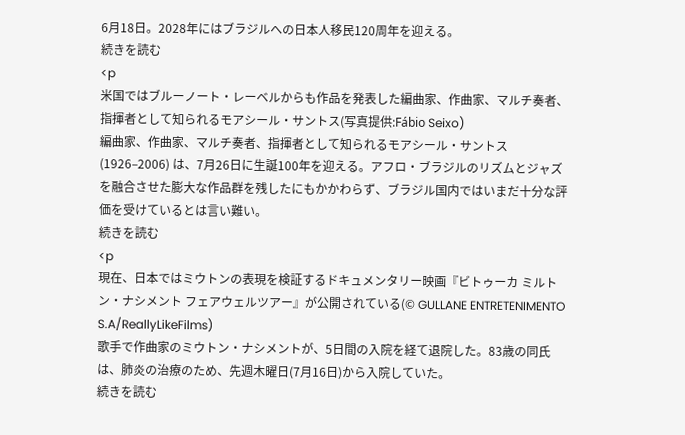6月18日。2028年にはブラジルへの日本人移民120周年を迎える。
続きを読む
<p
米国ではブルーノート・レーベルからも作品を発表した編曲家、作曲家、マルチ奏者、指揮者として知られるモアシール・サントス(写真提供:Fábio Seixo)
編曲家、作曲家、マルチ奏者、指揮者として知られるモアシール・サントス(1926–2006) は、7月26日に生誕100年を迎える。アフロ・ブラジルのリズムとジャズを融合させた膨大な作品群を残したにもかかわらず、ブラジル国内ではいまだ十分な評価を受けているとは言い難い。
続きを読む
<p
現在、日本ではミウトンの表現を検証するドキュメンタリー映画『ビトゥーカ ミルトン・ナシメント フェアウェルツアー』が公開されている(© GULLANE ENTRETENIMENTO S.A/ReallyLikeFilms)
歌手で作曲家のミウトン・ナシメントが、5日間の入院を経て退院した。83歳の同氏は、肺炎の治療のため、先週木曜日(7月16日)から入院していた。
続きを読む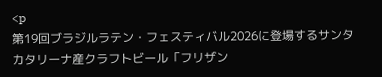<p
第19回ブラジルラテン・フェスティバル2026に登場するサンタカタリーナ産クラフトビール「フリザン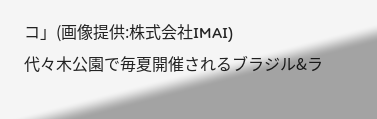コ」(画像提供:株式会社IMAI)
代々木公園で毎夏開催されるブラジル&ラ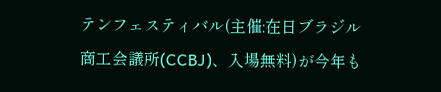テンフェスティバル(主催:在日ブラジル商工会議所(CCBJ)、入場無料)が今年も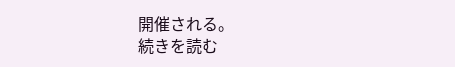開催される。
続きを読む